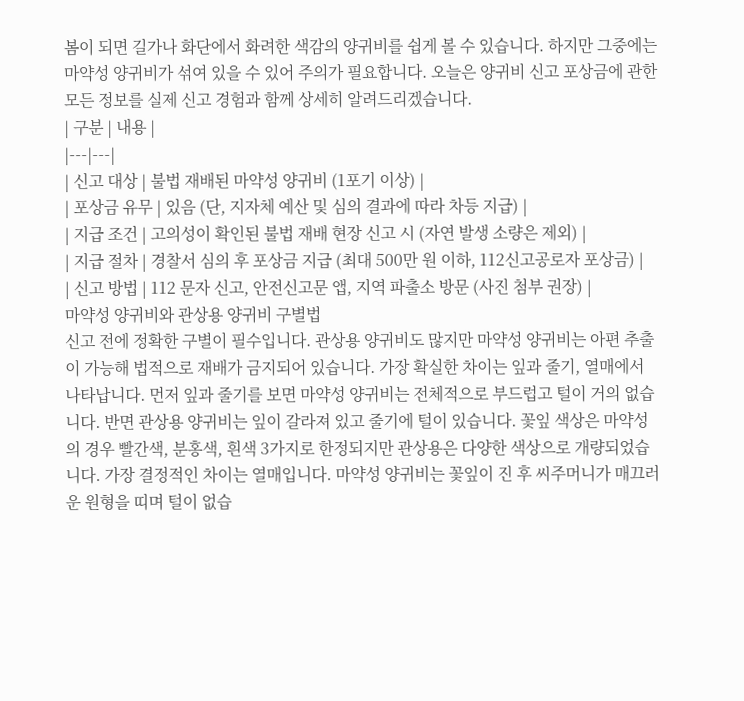봄이 되면 길가나 화단에서 화려한 색감의 양귀비를 쉽게 볼 수 있습니다. 하지만 그중에는 마약성 양귀비가 섞여 있을 수 있어 주의가 필요합니다. 오늘은 양귀비 신고 포상금에 관한 모든 정보를 실제 신고 경험과 함께 상세히 알려드리겠습니다.
| 구분 | 내용 |
|---|---|
| 신고 대상 | 불법 재배된 마약성 양귀비 (1포기 이상) |
| 포상금 유무 | 있음 (단, 지자체 예산 및 심의 결과에 따라 차등 지급) |
| 지급 조건 | 고의성이 확인된 불법 재배 현장 신고 시 (자연 발생 소량은 제외) |
| 지급 절차 | 경찰서 심의 후 포상금 지급 (최대 500만 원 이하, 112신고공로자 포상금) |
| 신고 방법 | 112 문자 신고, 안전신고문 앱, 지역 파출소 방문 (사진 첨부 권장) |
마약성 양귀비와 관상용 양귀비 구별법
신고 전에 정확한 구별이 필수입니다. 관상용 양귀비도 많지만 마약성 양귀비는 아편 추출이 가능해 법적으로 재배가 금지되어 있습니다. 가장 확실한 차이는 잎과 줄기, 열매에서 나타납니다. 먼저 잎과 줄기를 보면 마약성 양귀비는 전체적으로 부드럽고 털이 거의 없습니다. 반면 관상용 양귀비는 잎이 갈라져 있고 줄기에 털이 있습니다. 꽃잎 색상은 마약성의 경우 빨간색, 분홍색, 흰색 3가지로 한정되지만 관상용은 다양한 색상으로 개량되었습니다. 가장 결정적인 차이는 열매입니다. 마약성 양귀비는 꽃잎이 진 후 씨주머니가 매끄러운 원형을 띠며 털이 없습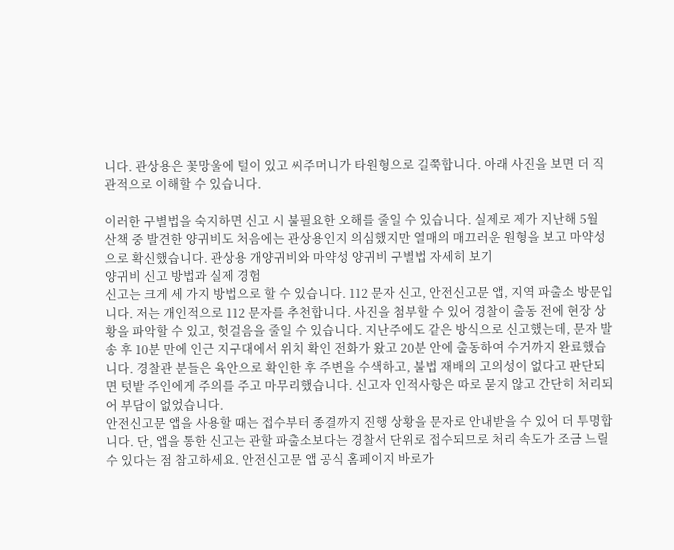니다. 관상용은 꽃망울에 털이 있고 씨주머니가 타원형으로 길쭉합니다. 아래 사진을 보면 더 직관적으로 이해할 수 있습니다.

이러한 구별법을 숙지하면 신고 시 불필요한 오해를 줄일 수 있습니다. 실제로 제가 지난해 5월 산책 중 발견한 양귀비도 처음에는 관상용인지 의심했지만 열매의 매끄러운 원형을 보고 마약성으로 확신했습니다. 관상용 개양귀비와 마약성 양귀비 구별법 자세히 보기
양귀비 신고 방법과 실제 경험
신고는 크게 세 가지 방법으로 할 수 있습니다. 112 문자 신고, 안전신고문 앱, 지역 파출소 방문입니다. 저는 개인적으로 112 문자를 추천합니다. 사진을 첨부할 수 있어 경찰이 출동 전에 현장 상황을 파악할 수 있고, 헛걸음을 줄일 수 있습니다. 지난주에도 같은 방식으로 신고했는데, 문자 발송 후 10분 만에 인근 지구대에서 위치 확인 전화가 왔고 20분 안에 출동하여 수거까지 완료했습니다. 경찰관 분들은 육안으로 확인한 후 주변을 수색하고, 불법 재배의 고의성이 없다고 판단되면 텃밭 주인에게 주의를 주고 마무리했습니다. 신고자 인적사항은 따로 묻지 않고 간단히 처리되어 부담이 없었습니다.
안전신고문 앱을 사용할 때는 접수부터 종결까지 진행 상황을 문자로 안내받을 수 있어 더 투명합니다. 단, 앱을 통한 신고는 관할 파출소보다는 경찰서 단위로 접수되므로 처리 속도가 조금 느릴 수 있다는 점 참고하세요. 안전신고문 앱 공식 홈페이지 바로가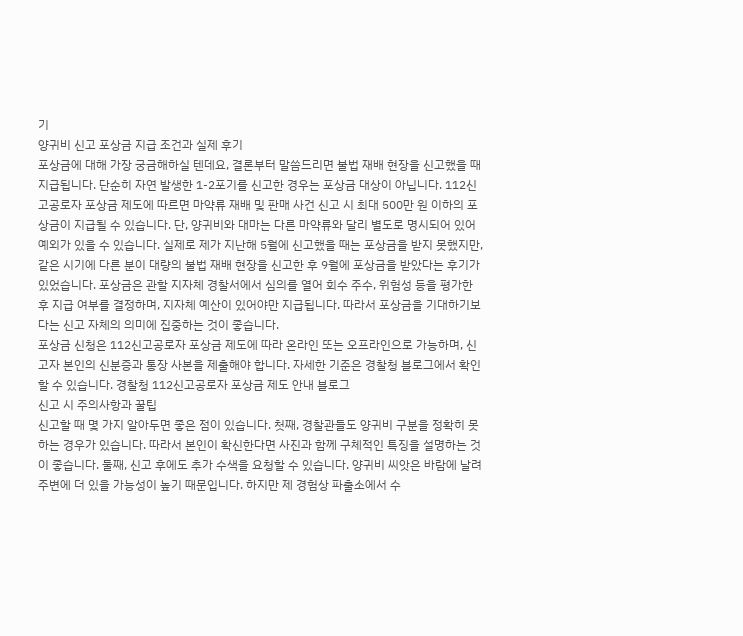기
양귀비 신고 포상금 지급 조건과 실제 후기
포상금에 대해 가장 궁금해하실 텐데요, 결론부터 말씀드리면 불법 재배 현장을 신고했을 때 지급됩니다. 단순히 자연 발생한 1-2포기를 신고한 경우는 포상금 대상이 아닙니다. 112신고공로자 포상금 제도에 따르면 마약류 재배 및 판매 사건 신고 시 최대 500만 원 이하의 포상금이 지급될 수 있습니다. 단, 양귀비와 대마는 다른 마약류와 달리 별도로 명시되어 있어 예외가 있을 수 있습니다. 실제로 제가 지난해 5월에 신고했을 때는 포상금을 받지 못했지만, 같은 시기에 다른 분이 대량의 불법 재배 현장을 신고한 후 9월에 포상금을 받았다는 후기가 있었습니다. 포상금은 관할 지자체 경찰서에서 심의를 열어 회수 주수, 위험성 등을 평가한 후 지급 여부를 결정하며, 지자체 예산이 있어야만 지급됩니다. 따라서 포상금을 기대하기보다는 신고 자체의 의미에 집중하는 것이 좋습니다.
포상금 신청은 112신고공로자 포상금 제도에 따라 온라인 또는 오프라인으로 가능하며, 신고자 본인의 신분증과 통장 사본을 제출해야 합니다. 자세한 기준은 경찰청 블로그에서 확인할 수 있습니다. 경찰청 112신고공로자 포상금 제도 안내 블로그
신고 시 주의사항과 꿀팁
신고할 때 몇 가지 알아두면 좋은 점이 있습니다. 첫째, 경찰관들도 양귀비 구분을 정확히 못 하는 경우가 있습니다. 따라서 본인이 확신한다면 사진과 함께 구체적인 특징을 설명하는 것이 좋습니다. 둘째, 신고 후에도 추가 수색을 요청할 수 있습니다. 양귀비 씨앗은 바람에 날려 주변에 더 있을 가능성이 높기 때문입니다. 하지만 제 경험상 파출소에서 수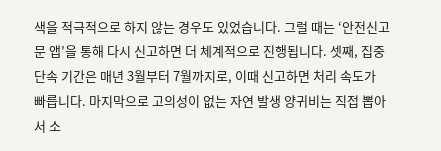색을 적극적으로 하지 않는 경우도 있었습니다. 그럴 때는 ‘안전신고문 앱’을 통해 다시 신고하면 더 체계적으로 진행됩니다. 셋째, 집중 단속 기간은 매년 3월부터 7월까지로, 이때 신고하면 처리 속도가 빠릅니다. 마지막으로 고의성이 없는 자연 발생 양귀비는 직접 뽑아서 소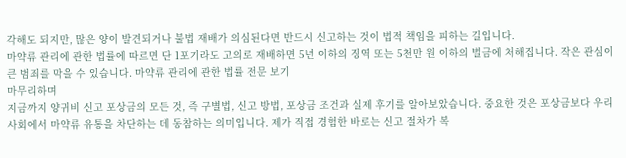각해도 되지만, 많은 양이 발견되거나 불법 재배가 의심된다면 반드시 신고하는 것이 법적 책임을 피하는 길입니다.
마약류 관리에 관한 법률에 따르면 단 1포기라도 고의로 재배하면 5년 이하의 징역 또는 5천만 원 이하의 벌금에 처해집니다. 작은 관심이 큰 범죄를 막을 수 있습니다. 마약류 관리에 관한 법률 전문 보기
마무리하며
지금까지 양귀비 신고 포상금의 모든 것, 즉 구별법, 신고 방법, 포상금 조건과 실제 후기를 알아보았습니다. 중요한 것은 포상금보다 우리 사회에서 마약류 유통을 차단하는 데 동참하는 의미입니다. 제가 직접 경험한 바로는 신고 절차가 복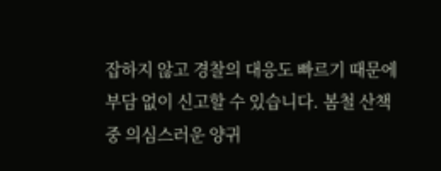잡하지 않고 경찰의 대응도 빠르기 때문에 부담 없이 신고할 수 있습니다. 봄철 산책 중 의심스러운 양귀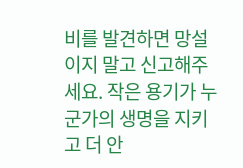비를 발견하면 망설이지 말고 신고해주세요. 작은 용기가 누군가의 생명을 지키고 더 안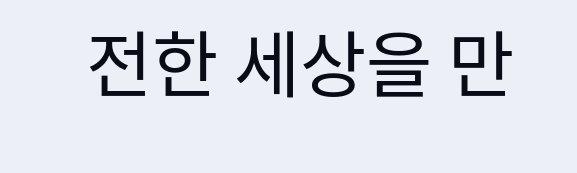전한 세상을 만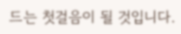드는 첫걸음이 될 것입니다.